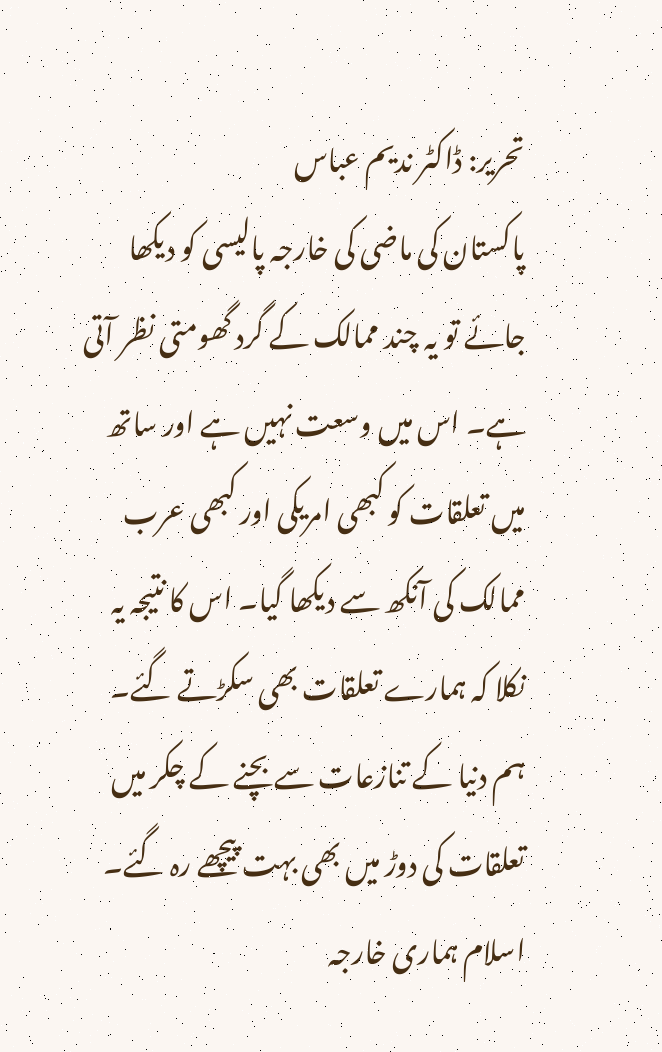تحریر: ڈاکٹر ندیم عباس
پاکستان کی ماضی کی خارجہ پالیسی کو دیکھا جائے تو یہ چند ممالک کے گرد گھومتی نظر آتی ہے۔ اس میں وسعت نہیں ہے اور ساتھ میں تعلقات کو کبھی امریکی اور کبھی عرب ممالک کی آنکھ سے دیکھا گیا۔ اس کا نتیجہ یہ نکلا کہ ہمارے تعلقات بھی سکڑتے گئے۔ ہم دنیا کے تنازعات سے بچنے کے چکر میں تعلقات کی دوڑ میں بھی بہت پیچھے رہ گئے۔ اسلام ہماری خارجہ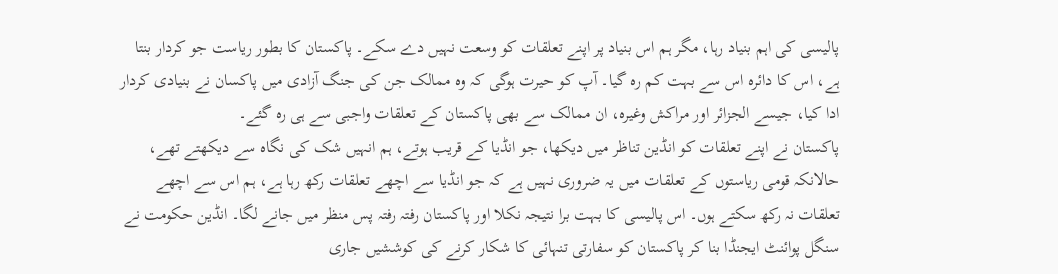پالیسی کی اہم بنیاد رہا، مگر ہم اس بنیاد پر اپنے تعلقات کو وسعت نہیں دے سکے۔ پاکستان کا بطور ریاست جو کردار بنتا ہے، اس کا دائرہ اس سے بہت کم رہ گیا۔ آپ کو حیرت ہوگی کہ وہ ممالک جن کی جنگ آزادی میں پاکسان نے بنیادی کردار ادا کیا، جیسے الجزائر اور مراکش وغیرہ، ان ممالک سے بھی پاکستان کے تعلقات واجبی سے ہی رہ گئے۔
پاکستان نے اپنے تعلقات کو انڈین تناظر میں دیکھا، جو انڈیا کے قریب ہوتے، ہم انہیں شک کی نگاہ سے دیکھتے تھے، حالانکہ قومی ریاستوں کے تعلقات میں یہ ضروری نہیں ہے کہ جو انڈیا سے اچھے تعلقات رکھ رہا ہے، ہم اس سے اچھے تعلقات نہ رکھ سکتے ہوں۔ اس پالیسی کا بہت برا نتیجہ نکلا اور پاکستان رفتہ رفتہ پس منظر میں جانے لگا۔ انڈین حکومت نے سنگل پوائنٹ ایجنڈا بنا کر پاکستان کو سفارتی تنہائی کا شکار کرنے کی کوششیں جاری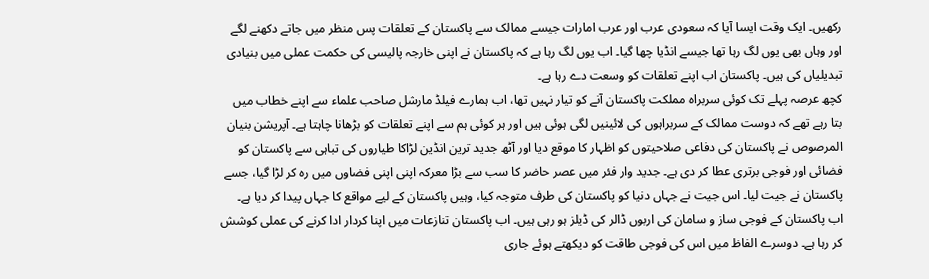رکھیں۔ ایک وقت ایسا آیا کہ سعودی عرب اور عرب امارات جیسے ممالک سے پاکستان کے تعلقات پس منظر میں جاتے دکھنے لگے اور وہاں بھی یوں لگ رہا تھا جیسے انڈیا چھا گیا۔ اب یوں لگ رہا ہے کہ پاکستان نے اپنی خارجہ پالیسی کی حکمت عملی میں بنیادی تبدیلیاں کی ہیں۔ پاکستان اب اپنے تعلقات کو وسعت دے رہا ہے۔
کچھ عرصہ پہلے تک کوئی سربراہ مملکت پاکستان آنے کو تیار نہیں تھا، اب ہمارے فیلڈ مارشل صاحب علماء سے اپنے خطاب میں بتا رہے تھے کہ دوست ممالک کے سربراہوں کی لائینیں لگی ہوئی ہیں اور ہر کوئی ہم سے اپنے تعلقات کو بڑھانا چاہتا ہے۔ آپریشن بنیان المرصوص نے پاکستان کی دفاعی صلاحیتوں کو اظہار کا موقع دیا اور آٹھ جدید ترین انڈین لڑاکا طیاروں کی تباہی سے پاکستان کو فضائی اور فوجی برتری عطا کر دی ہے۔ جدید وار فئر میں عصر حاضر کا سب سے بڑا معرکہ اپنی اپنی فضاوں میں رہ کر لڑا گیا، جسے پاکستان نے جیت لیا۔ اس جیت نے جہاں دنیا کو پاکستان کی طرف متوجہ کیا، وہیں پاکستان کے لیے مواقع کا جہاں پیدا کر دیا ہے۔ اب پاکستان کے فوجی ساز و سامان کی اربوں ڈالر کی ڈیلز ہو رہی ہیں۔ اب پاکستان تنازعات میں اپنا کردار ادا کرنے کی عملی کوشش کر رہا ہے۔ دوسرے الفاظ میں اس کی فوجی طاقت کو دیکھتے ہوئے جاری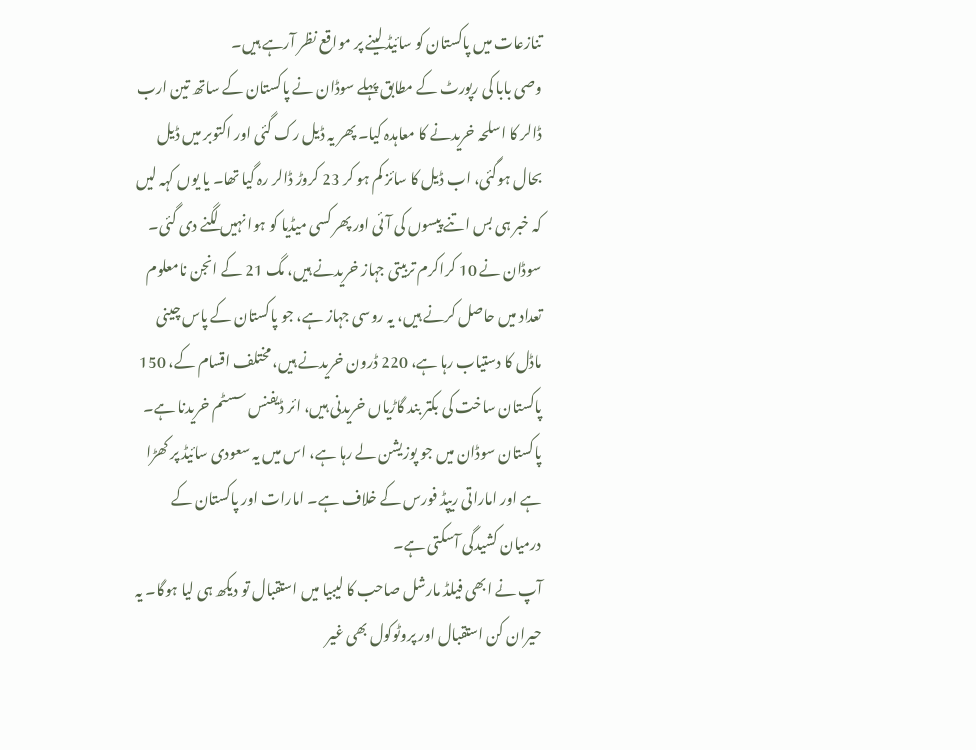تنازعات میں پاکستان کو سائیڈ لینے پر مواقع نظر آرہے ہیں۔
وصی بابا کی رپورٹ کے مطابق پہلے سوڈان نے پاکستان کے ساتھ تین ارب ڈالر کا اسلحہ خریدنے کا معاہدہ کیا۔ پھر یہ ڈیل رک گئی اور اکتوبر میں ڈیل بحال ہوگئی، اب ڈیل کا سائز کم ہو کر 23 کروڑ ڈالر رہ گیا تھا۔ یا یوں کہہ لیں کہ خبر ہی بس اتنے پیسوں کی آئی اور پھر کسی میڈیا کو ہوا نہیں لگنے دی گئی۔ سوڈان نے 10 کراکرم تربیتی جہاز خریدنے ہیں، مگ 21 کے انجن نامعلوم تعداد میں حاصل کرنے ہیں، یہ روسی جہاز ہے، جو پاکستان کے پاس چینی ماڈل کا دستیاب رہا ہے، 220 ڈرون خریدنے ہیں، مختلف اقسام کے، 150 پاکستان ساخت کی بکتر بند گاڑیاں خریدنی ہیں، ائر ڈیفنس سسٹم خریدنا ہے۔ پاکستان سوڈان میں جو پوزیشن لے رہا ہے، اس میں یہ سعودی سائیڈ پر کھڑا ہے اور اماراتی ریپڈ فورس کے خلاف ہے۔ امارات اور پاکستان کے درمیان کشیدگی آسکتی ہے۔
آپ نے ابھی فیلڈ مارشل صاحب کا لیبیا میں استقبال تو دیکھ ہی لیا ہوگا۔ یہ حیران کن استقبال اور پروٹوکول بھی غیر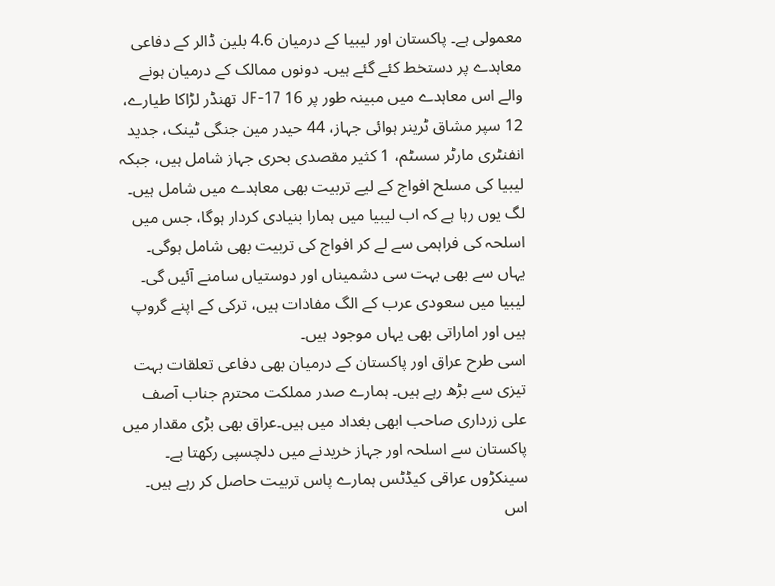معمولی ہے۔ پاکستان اور لیبیا کے درمیان 4.6 بلین ڈالر کے دفاعی معاہدے پر دستخط کئے گئے ہیں۔ دونوں ممالک کے درمیان ہونے والے اس معاہدے میں مبینہ طور پر 16 JF-17 تھنڈر لڑاکا طیارے، 12 سپر مشاق ٹرینر ہوائی جہاز، 44 حیدر مین جنگی ٹینک، جدید انفنٹری مارٹر سسٹم، 1 کثیر مقصدی بحری جہاز شامل ہیں، جبکہ لیبیا کی مسلح افواج کے لیے تربیت بھی معاہدے میں شامل ہیں۔ لگ یوں رہا ہے کہ اب لیبیا میں ہمارا بنیادی کردار ہوگا، جس میں اسلحہ کی فراہمی سے لے کر افواج کی تربیت بھی شامل ہوگی۔ یہاں سے بھی بہت سی دشمیناں اور دوستیاں سامنے آئیں گی۔ لیبیا میں سعودی عرب کے الگ مفادات ہیں، ترکی کے اپنے گروپ ہیں اور اماراتی بھی یہاں موجود ہیں۔
اسی طرح عراق اور پاکستان کے درمیان بھی دفاعی تعلقات بہت تیزی سے بڑھ رہے ہیں۔ ہمارے صدر مملکت محترم جناب آصف علی زرداری صاحب ابھی بغداد میں ہیں۔عراق بھی بڑی مقدار میں پاکستان سے اسلحہ اور جہاز خریدنے میں دلچسپی رکھتا ہے۔ سینکڑوں عراقی کیڈٹس ہمارے پاس تربیت حاصل کر رہے ہیں۔ اس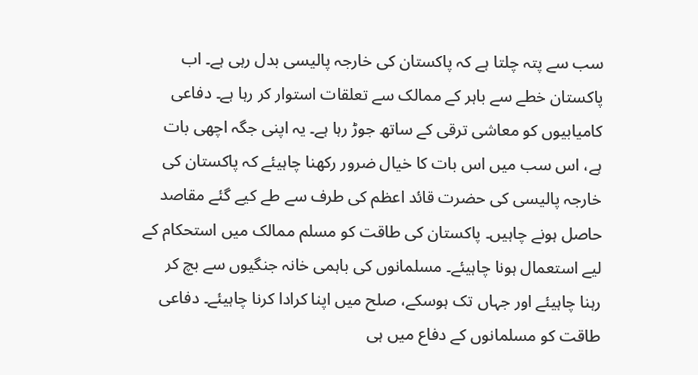سب سے پتہ چلتا ہے کہ پاکستان کی خارجہ پالیسی بدل رہی ہے۔ اب پاکستان خطے سے باہر کے ممالک سے تعلقات استوار کر رہا ہے۔ دفاعی کامیابیوں کو معاشی ترقی کے ساتھ جوڑ رہا ہے۔ یہ اپنی جگہ اچھی بات ہے، اس سب میں اس بات کا خیال ضرور رکھنا چاہیئے کہ پاکستان کی خارجہ پالیسی کی حضرت قائد اعظم کی طرف سے طے کیے گئے مقاصد حاصل ہونے چاہیں۔ پاکستان کی طاقت کو مسلم ممالک میں استحکام کے لیے استعمال ہونا چاہیئے۔ مسلمانوں کی باہمی خانہ جنگیوں سے بچ کر رہنا چاہیئے اور جہاں تک ہوسکے، صلح میں اپنا کرادا کرنا چاہیئے۔ دفاعی طاقت کو مسلمانوں کے دفاع میں ہی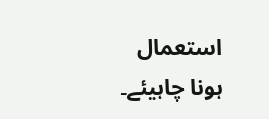استعمال ہونا چاہیئے۔